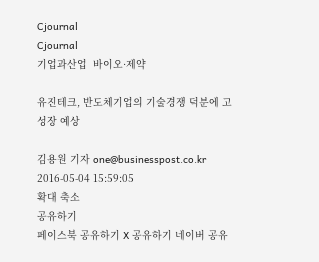Cjournal
Cjournal
기업과산업  바이오·제약

유진테크, 반도체기업의 기술경쟁 덕분에 고성장 예상

김용원 기자 one@businesspost.co.kr 2016-05-04 15:59:05
확대 축소
공유하기
페이스북 공유하기 X 공유하기 네이버 공유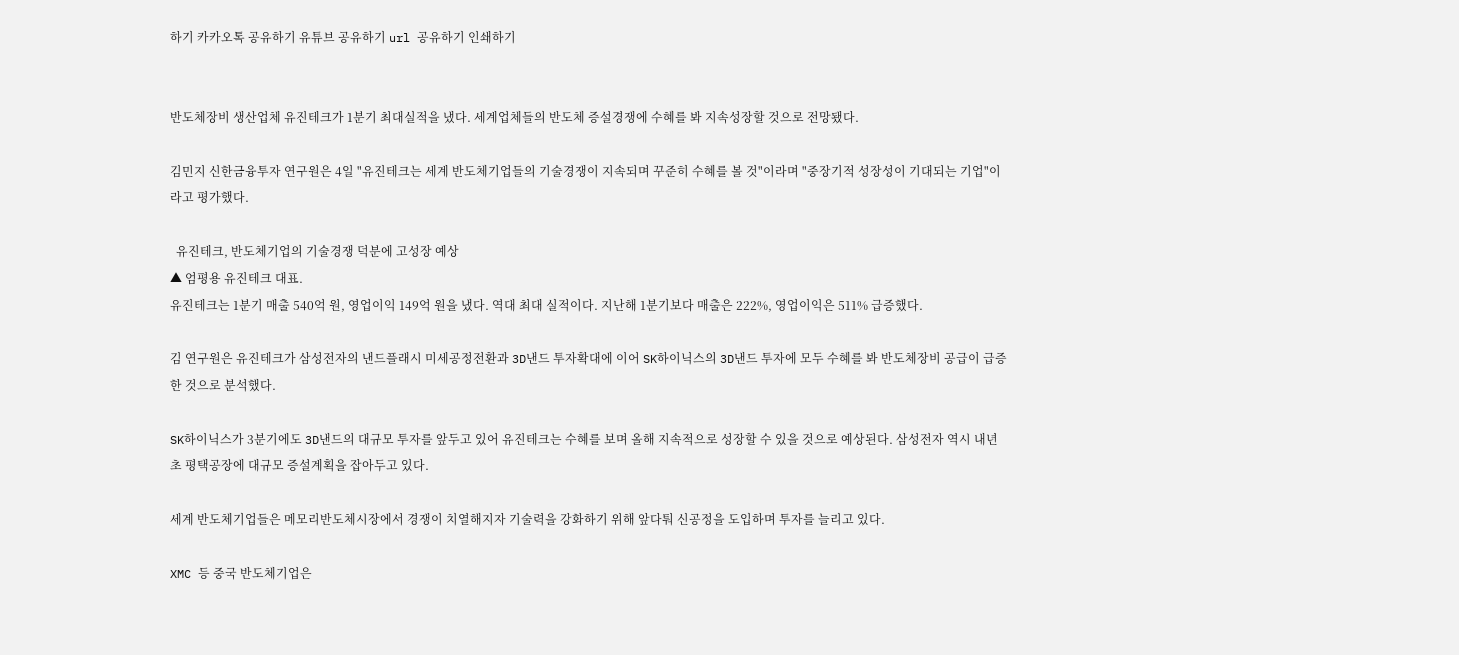하기 카카오톡 공유하기 유튜브 공유하기 url 공유하기 인쇄하기


반도체장비 생산업체 유진테크가 1분기 최대실적을 냈다. 세계업체들의 반도체 증설경쟁에 수혜를 봐 지속성장할 것으로 전망됐다.

김민지 신한금융투자 연구원은 4일 "유진테크는 세계 반도체기업들의 기술경쟁이 지속되며 꾸준히 수혜를 볼 것"이라며 "중장기적 성장성이 기대되는 기업"이라고 평가했다.

  유진테크, 반도체기업의 기술경쟁 덕분에 고성장 예상
▲ 엄평용 유진테크 대표.
유진테크는 1분기 매출 540억 원, 영업이익 149억 원을 냈다. 역대 최대 실적이다. 지난해 1분기보다 매출은 222%, 영업이익은 511% 급증했다.

김 연구원은 유진테크가 삼성전자의 낸드플래시 미세공정전환과 3D낸드 투자확대에 이어 SK하이닉스의 3D낸드 투자에 모두 수혜를 봐 반도체장비 공급이 급증한 것으로 분석했다.

SK하이닉스가 3분기에도 3D낸드의 대규모 투자를 앞두고 있어 유진테크는 수혜를 보며 올해 지속적으로 성장할 수 있을 것으로 예상된다. 삼성전자 역시 내년 초 평택공장에 대규모 증설계획을 잡아두고 있다.

세계 반도체기업들은 메모리반도체시장에서 경쟁이 치열해지자 기술력을 강화하기 위해 앞다퉈 신공정을 도입하며 투자를 늘리고 있다.

XMC 등 중국 반도체기업은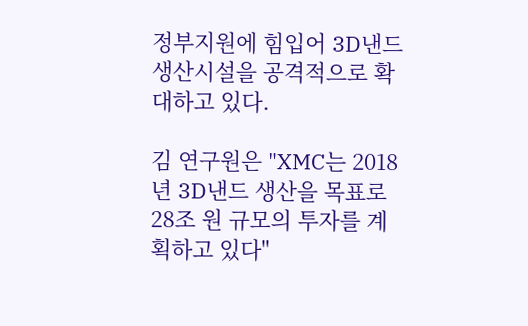정부지원에 힘입어 3D낸드 생산시설을 공격적으로 확대하고 있다.

김 연구원은 "XMC는 2018년 3D낸드 생산을 목표로 28조 원 규모의 투자를 계획하고 있다"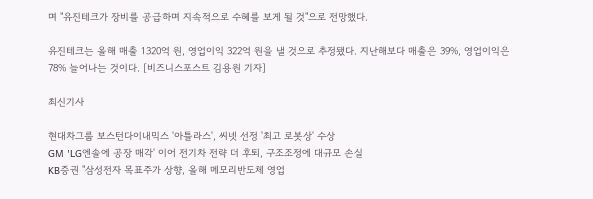며 "유진테크가 장비를 공급하며 지속적으로 수혜를 보게 될 것"으로 전망했다.

유진테크는 올해 매출 1320억 원, 영업이익 322억 원을 낼 것으로 추정됐다. 지난해보다 매출은 39%, 영업이익은 78% 늘어나는 것이다. [비즈니스포스트 김용원 기자]

최신기사

현대차그룹 보스턴다이내믹스 '아틀라스', 씨넷 선정 '최고 로봇상' 수상
GM 'LG엔솔에 공장 매각' 이어 전기차 전략 더 후퇴, 구조조정에 대규모 손실
KB증권 "삼성전자 목표주가 상향, 올해 메모리반도체 영업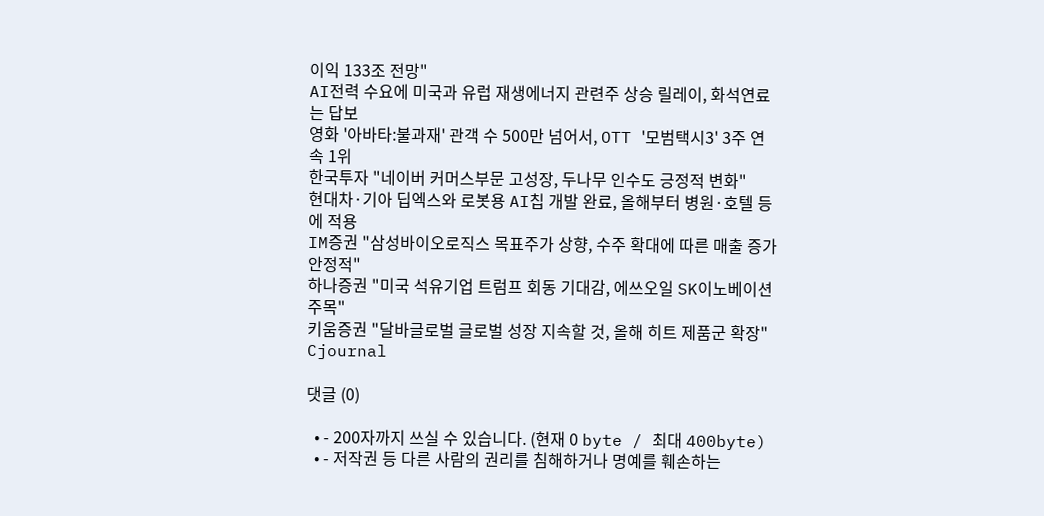이익 133조 전망"
AI전력 수요에 미국과 유럽 재생에너지 관련주 상승 릴레이, 화석연료는 답보
영화 '아바타:불과재' 관객 수 500만 넘어서, OTT '모범택시3' 3주 연속 1위
한국투자 "네이버 커머스부문 고성장, 두나무 인수도 긍정적 변화"
현대차·기아 딥엑스와 로봇용 AI칩 개발 완료, 올해부터 병원·호텔 등에 적용
IM증권 "삼성바이오로직스 목표주가 상향, 수주 확대에 따른 매출 증가 안정적"
하나증권 "미국 석유기업 트럼프 회동 기대감, 에쓰오일 SK이노베이션 주목"
키움증권 "달바글로벌 글로벌 성장 지속할 것, 올해 히트 제품군 확장"
Cjournal

댓글 (0)

  • - 200자까지 쓰실 수 있습니다. (현재 0 byte / 최대 400byte)
  • - 저작권 등 다른 사람의 권리를 침해하거나 명예를 훼손하는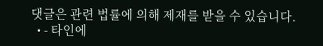댓글은 관련 법률에 의해 제재를 받을 수 있습니다.
  • - 타인에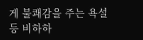게 불쾌감을 주는 욕설 등 비하하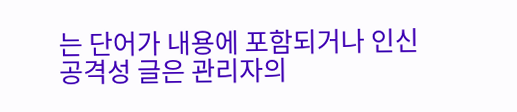는 단어가 내용에 포함되거나 인신공격성 글은 관리자의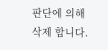판단에 의해 삭제 합니다.